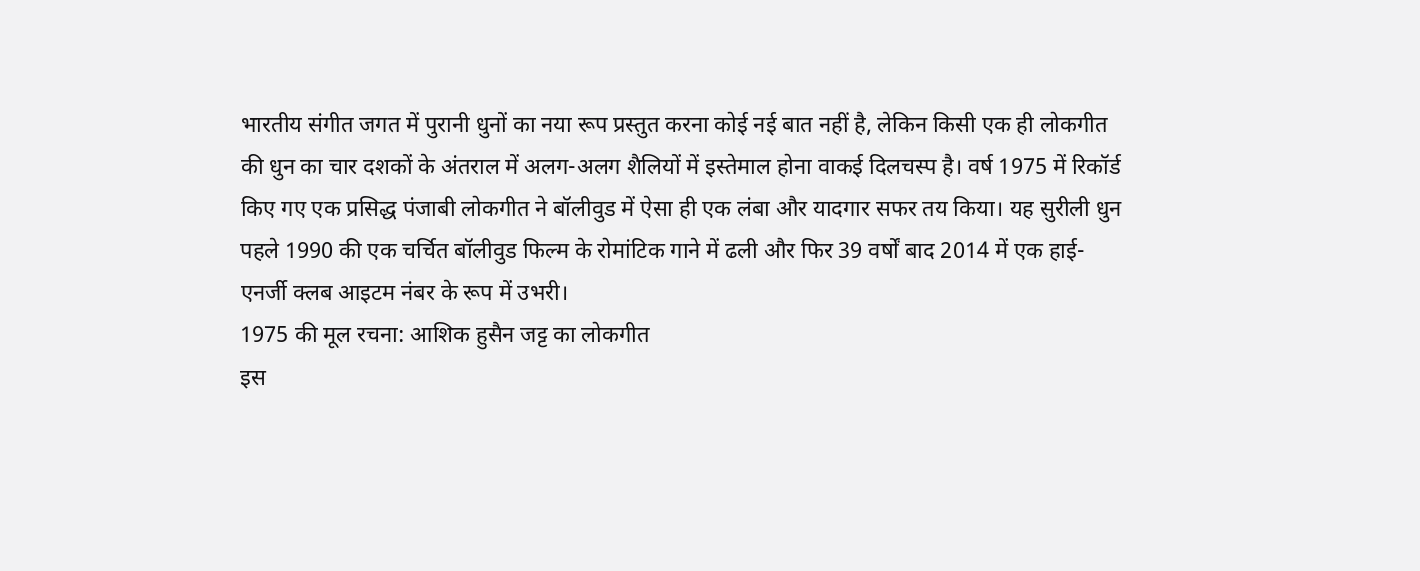भारतीय संगीत जगत में पुरानी धुनों का नया रूप प्रस्तुत करना कोई नई बात नहीं है, लेकिन किसी एक ही लोकगीत की धुन का चार दशकों के अंतराल में अलग-अलग शैलियों में इस्तेमाल होना वाकई दिलचस्प है। वर्ष 1975 में रिकॉर्ड किए गए एक प्रसिद्ध पंजाबी लोकगीत ने बॉलीवुड में ऐसा ही एक लंबा और यादगार सफर तय किया। यह सुरीली धुन पहले 1990 की एक चर्चित बॉलीवुड फिल्म के रोमांटिक गाने में ढली और फिर 39 वर्षों बाद 2014 में एक हाई-एनर्जी क्लब आइटम नंबर के रूप में उभरी।
1975 की मूल रचना: आशिक हुसैन जट्ट का लोकगीत
इस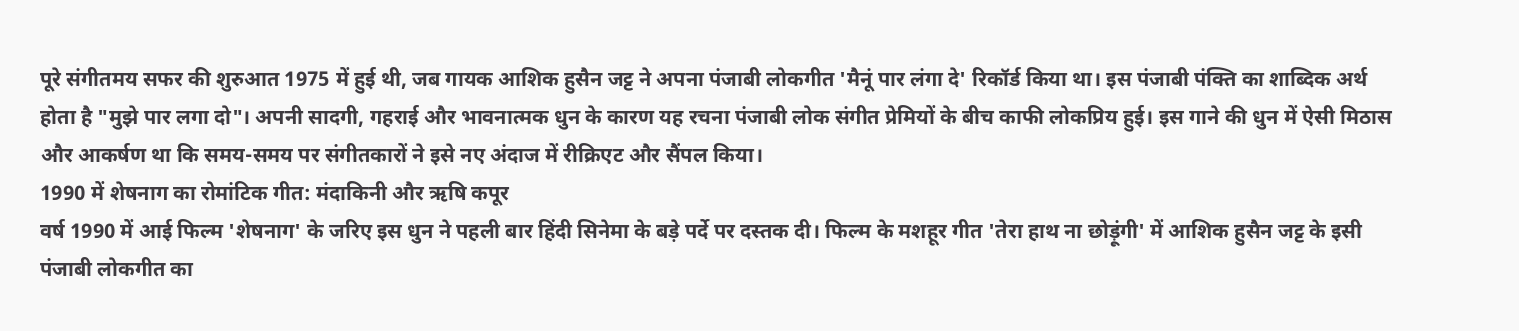पूरे संगीतमय सफर की शुरुआत 1975 में हुई थी, जब गायक आशिक हुसैन जट्ट ने अपना पंजाबी लोकगीत 'मैनूं पार लंगा दे' रिकॉर्ड किया था। इस पंजाबी पंक्ति का शाब्दिक अर्थ होता है "मुझे पार लगा दो"। अपनी सादगी, गहराई और भावनात्मक धुन के कारण यह रचना पंजाबी लोक संगीत प्रेमियों के बीच काफी लोकप्रिय हुई। इस गाने की धुन में ऐसी मिठास और आकर्षण था कि समय-समय पर संगीतकारों ने इसे नए अंदाज में रीक्रिएट और सैंपल किया।
1990 में शेषनाग का रोमांटिक गीत: मंदाकिनी और ऋषि कपूर
वर्ष 1990 में आई फिल्म 'शेषनाग' के जरिए इस धुन ने पहली बार हिंदी सिनेमा के बड़े पर्दे पर दस्तक दी। फिल्म के मशहूर गीत 'तेरा हाथ ना छोड़ूंगी' में आशिक हुसैन जट्ट के इसी पंजाबी लोकगीत का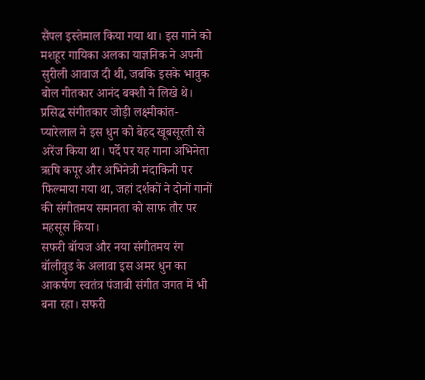सैंपल इस्तेमाल किया गया था। इस गाने को मशहूर गायिका अलका याज्ञनिक ने अपनी सुरीली आवाज दी थी, जबकि इसके भावुक बोल गीतकार आनंद बक्शी ने लिखे थे। प्रसिद्ध संगीतकार जोड़ी लक्ष्मीकांत-प्यारेलाल ने इस धुन को बेहद खूबसूरती से अरेंज किया था। पर्दे पर यह गाना अभिनेता ऋषि कपूर और अभिनेत्री मंदाकिनी पर फिल्माया गया था, जहां दर्शकों ने दोनों गानों की संगीतमय समानता को साफ तौर पर महसूस किया।
सफरी बॉयज और नया संगीतमय रंग
बॉलीवुड के अलावा इस अमर धुन का आकर्षण स्वतंत्र पंजाबी संगीत जगत में भी बना रहा। सफरी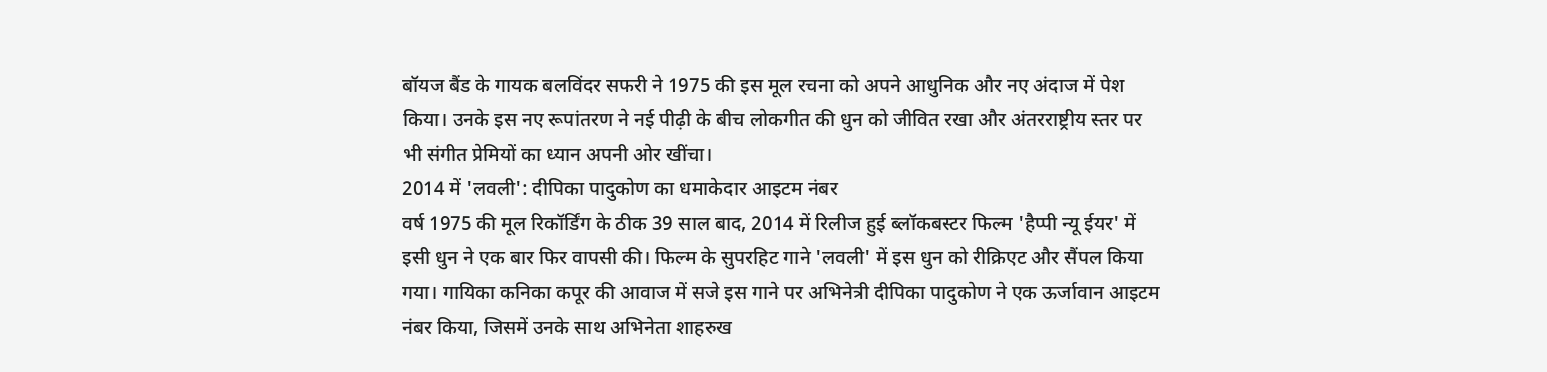बॉयज बैंड के गायक बलविंदर सफरी ने 1975 की इस मूल रचना को अपने आधुनिक और नए अंदाज में पेश किया। उनके इस नए रूपांतरण ने नई पीढ़ी के बीच लोकगीत की धुन को जीवित रखा और अंतरराष्ट्रीय स्तर पर भी संगीत प्रेमियों का ध्यान अपनी ओर खींचा।
2014 में 'लवली': दीपिका पादुकोण का धमाकेदार आइटम नंबर
वर्ष 1975 की मूल रिकॉर्डिंग के ठीक 39 साल बाद, 2014 में रिलीज हुई ब्लॉकबस्टर फिल्म 'हैप्पी न्यू ईयर' में इसी धुन ने एक बार फिर वापसी की। फिल्म के सुपरहिट गाने 'लवली' में इस धुन को रीक्रिएट और सैंपल किया गया। गायिका कनिका कपूर की आवाज में सजे इस गाने पर अभिनेत्री दीपिका पादुकोण ने एक ऊर्जावान आइटम नंबर किया, जिसमें उनके साथ अभिनेता शाहरुख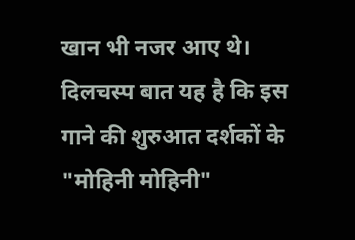खान भी नजर आए थे। दिलचस्प बात यह है कि इस गाने की शुरुआत दर्शकों के "मोहिनी मोहिनी"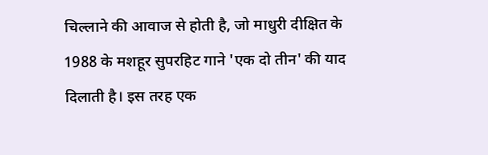चिल्लाने की आवाज से होती है, जो माधुरी दीक्षित के 1988 के मशहूर सुपरहिट गाने 'एक दो तीन' की याद दिलाती है। इस तरह एक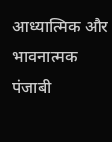आध्यात्मिक और भावनात्मक पंजाबी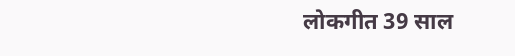लोकगीत 39 साल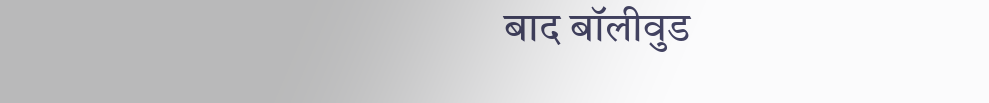बाद बॉलीवुड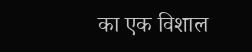का एक विशाल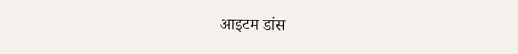आइटम डांस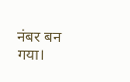नंबर बन गया।